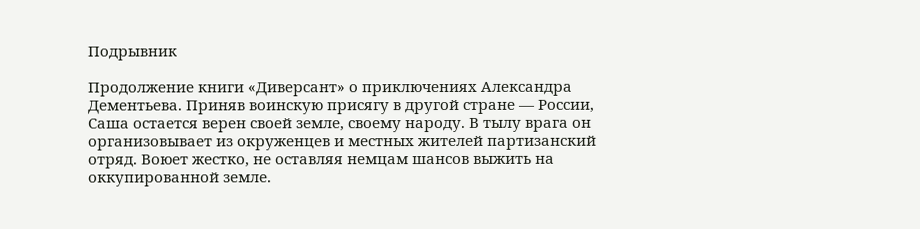Подрывник

Продолжение книги «Диверсант» о приключениях Александра Дементьева. Приняв воинскую присягу в другой стране — России, Саша остается верен своей земле, своему народу. В тылу врага он организовывает из окруженцев и местных жителей партизанский отряд. Воюет жестко, не оставляя немцам шансов выжить на оккупированной земле.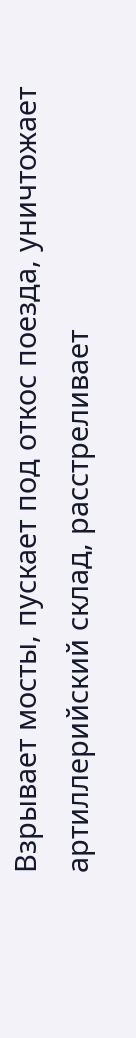Взрывает мосты, пускает под откос поезда, уничтожает артиллерийский склад, расстреливает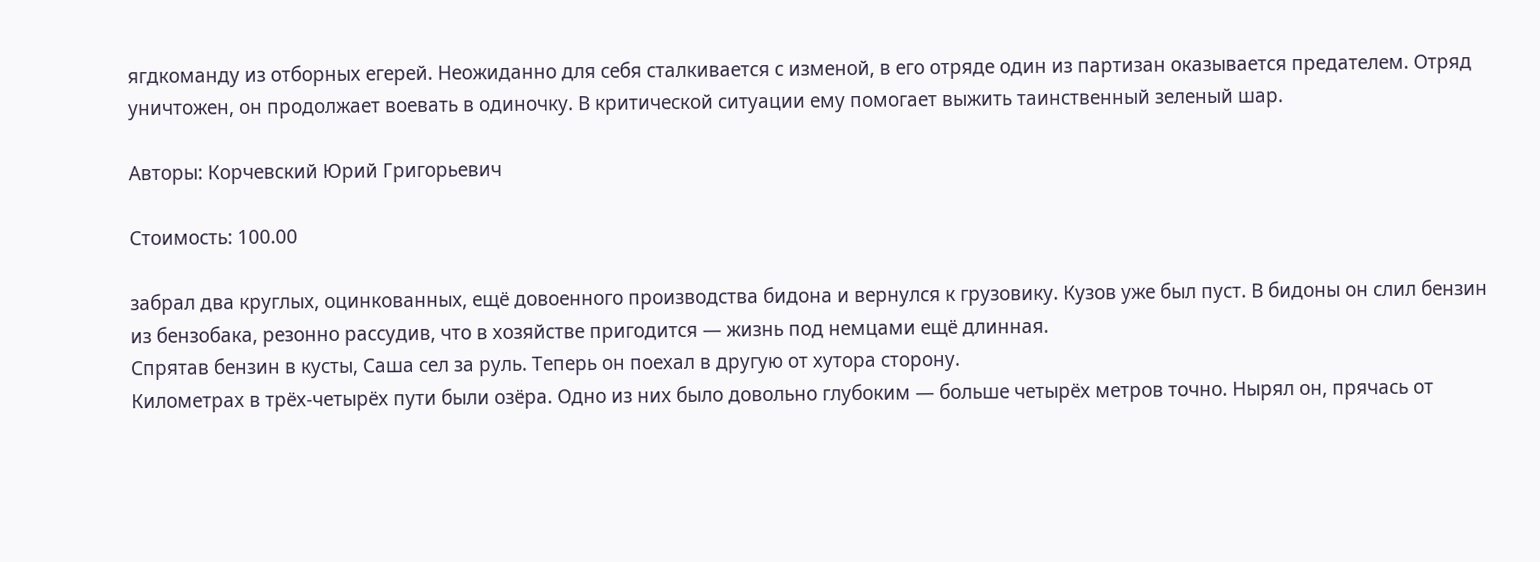ягдкоманду из отборных егерей. Неожиданно для себя сталкивается с изменой, в его отряде один из партизан оказывается предателем. Отряд уничтожен, он продолжает воевать в одиночку. В критической ситуации ему помогает выжить таинственный зеленый шар.

Авторы: Корчевский Юрий Григорьевич

Стоимость: 100.00

забрал два круглых, оцинкованных, ещё довоенного производства бидона и вернулся к грузовику. Кузов уже был пуст. В бидоны он слил бензин из бензобака, резонно рассудив, что в хозяйстве пригодится — жизнь под немцами ещё длинная.
Спрятав бензин в кусты, Саша сел за руль. Теперь он поехал в другую от хутора сторону.
Километрах в трёх-четырёх пути были озёра. Одно из них было довольно глубоким — больше четырёх метров точно. Нырял он, прячась от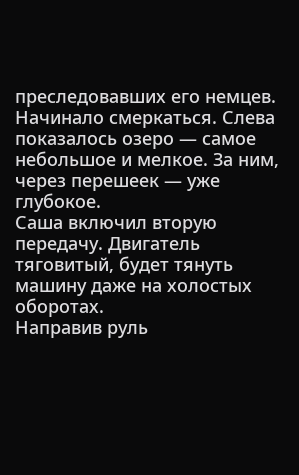преследовавших его немцев.
Начинало смеркаться. Слева показалось озеро — самое небольшое и мелкое. За ним, через перешеек — уже глубокое.
Саша включил вторую передачу. Двигатель тяговитый, будет тянуть машину даже на холостых оборотах.
Направив руль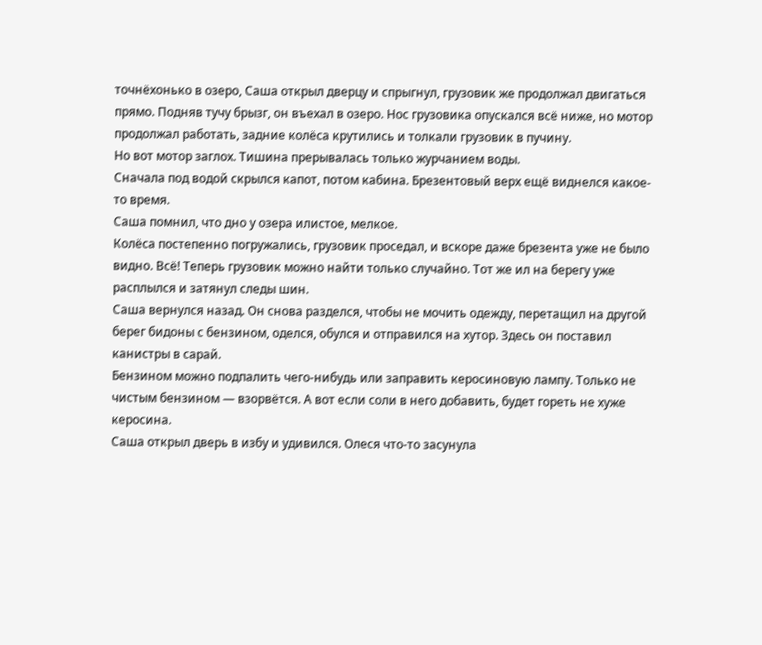точнёхонько в озеро, Саша открыл дверцу и спрыгнул, грузовик же продолжал двигаться прямо. Подняв тучу брызг, он въехал в озеро. Нос грузовика опускался всё ниже, но мотор продолжал работать, задние колёса крутились и толкали грузовик в пучину.
Но вот мотор заглох. Тишина прерывалась только журчанием воды.
Сначала под водой скрылся капот, потом кабина. Брезентовый верх ещё виднелся какое-то время.
Саша помнил, что дно у озера илистое, мелкое.
Колёса постепенно погружались, грузовик проседал, и вскоре даже брезента уже не было видно. Всё! Теперь грузовик можно найти только случайно. Тот же ил на берегу уже расплылся и затянул следы шин.
Саша вернулся назад. Он снова разделся, чтобы не мочить одежду, перетащил на другой берег бидоны с бензином, оделся, обулся и отправился на хутор. Здесь он поставил канистры в сарай.
Бензином можно подпалить чего-нибудь или заправить керосиновую лампу. Только не чистым бензином — взорвётся. А вот если соли в него добавить, будет гореть не хуже керосина.
Саша открыл дверь в избу и удивился. Олеся что-то засунула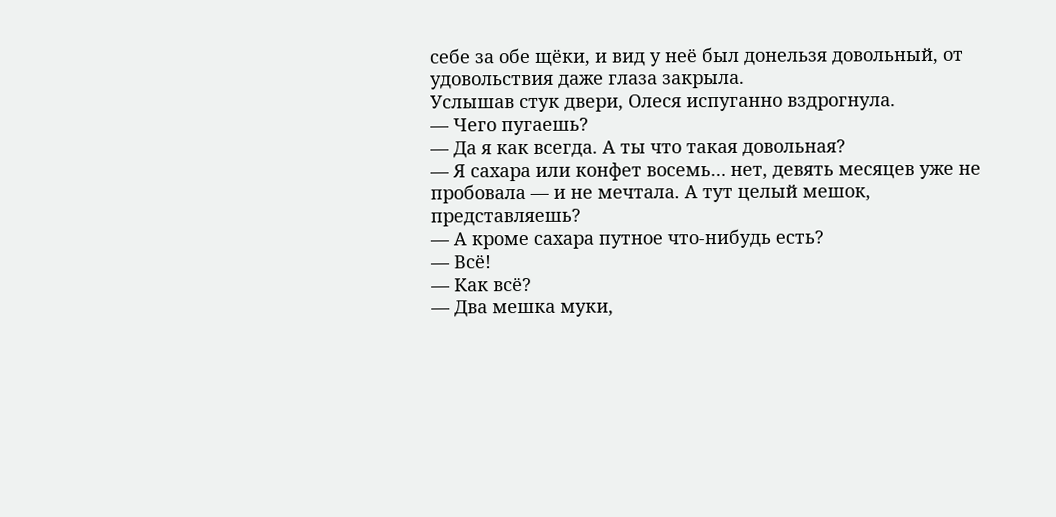себе за обе щёки, и вид у неё был донельзя довольный, от удовольствия даже глаза закрыла.
Услышав стук двери, Олеся испуганно вздрогнула.
— Чего пугаешь?
— Да я как всегда. А ты что такая довольная?
— Я сахара или конфет восемь… нет, девять месяцев уже не пробовала — и не мечтала. А тут целый мешок, представляешь?
— А кроме сахара путное что-нибудь есть?
— Всё!
— Как всё?
— Два мешка муки,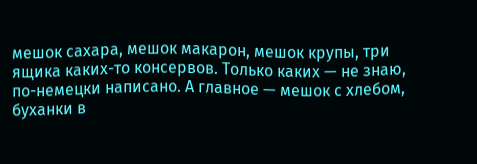мешок сахара, мешок макарон, мешок крупы, три ящика каких-то консервов. Только каких — не знаю, по-немецки написано. А главное — мешок с хлебом, буханки в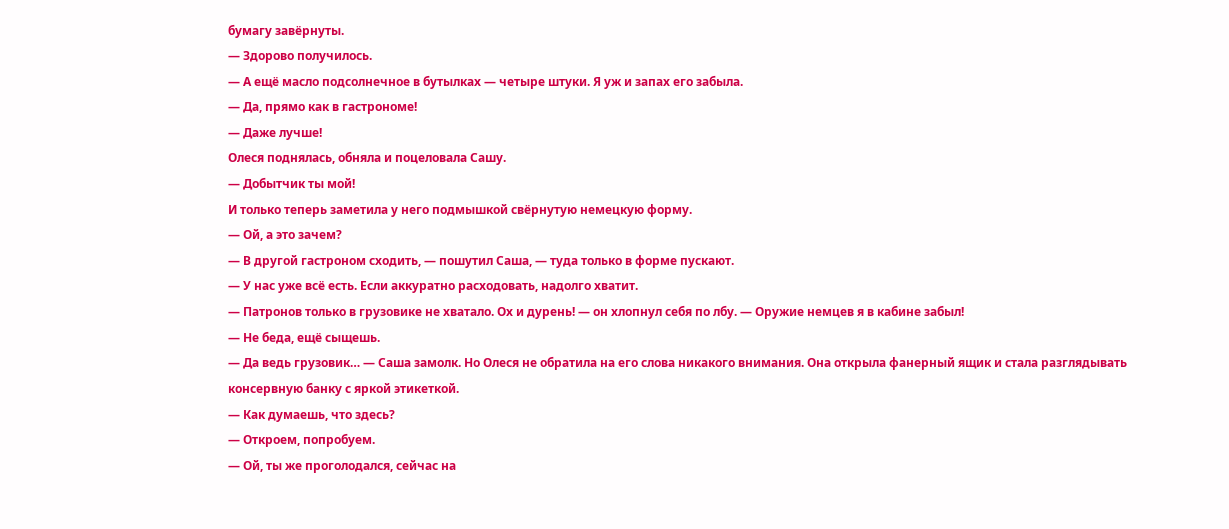бумагу завёрнуты.
— Здорово получилось.
— А ещё масло подсолнечное в бутылках — четыре штуки. Я уж и запах его забыла.
— Да, прямо как в гастрономе!
— Даже лучше!
Олеся поднялась, обняла и поцеловала Сашу.
— Добытчик ты мой!
И только теперь заметила у него подмышкой свёрнутую немецкую форму.
— Ой, а это зачем?
— В другой гастроном сходить, — пошутил Саша, — туда только в форме пускают.
— У нас уже всё есть. Если аккуратно расходовать, надолго хватит.
— Патронов только в грузовике не хватало. Ох и дурень! — он хлопнул себя по лбу. — Оружие немцев я в кабине забыл!
— Не беда, ещё сыщешь.
— Да ведь грузовик… — Саша замолк. Но Олеся не обратила на его слова никакого внимания. Она открыла фанерный ящик и стала разглядывать консервную банку с яркой этикеткой.
— Как думаешь, что здесь?
— Откроем, попробуем.
— Ой, ты же проголодался, сейчас на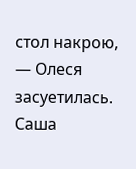стол накрою, — Олеся засуетилась.
Саша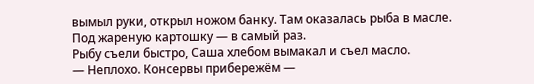вымыл руки, открыл ножом банку. Там оказалась рыба в масле. Под жареную картошку — в самый раз.
Рыбу съели быстро, Саша хлебом вымакал и съел масло.
— Неплохо. Консервы прибережём —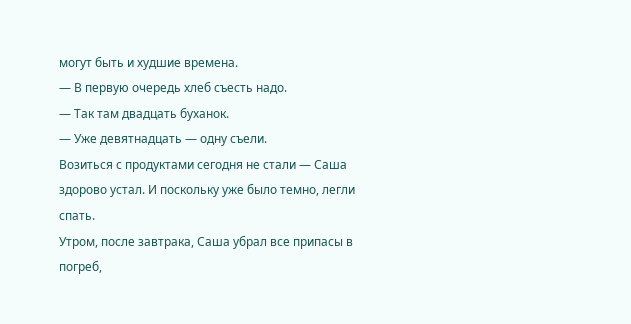могут быть и худшие времена.
— В первую очередь хлеб съесть надо.
— Так там двадцать буханок.
— Уже девятнадцать — одну съели.
Возиться с продуктами сегодня не стали — Саша здорово устал. И поскольку уже было темно, легли спать.
Утром, после завтрака, Саша убрал все припасы в погреб,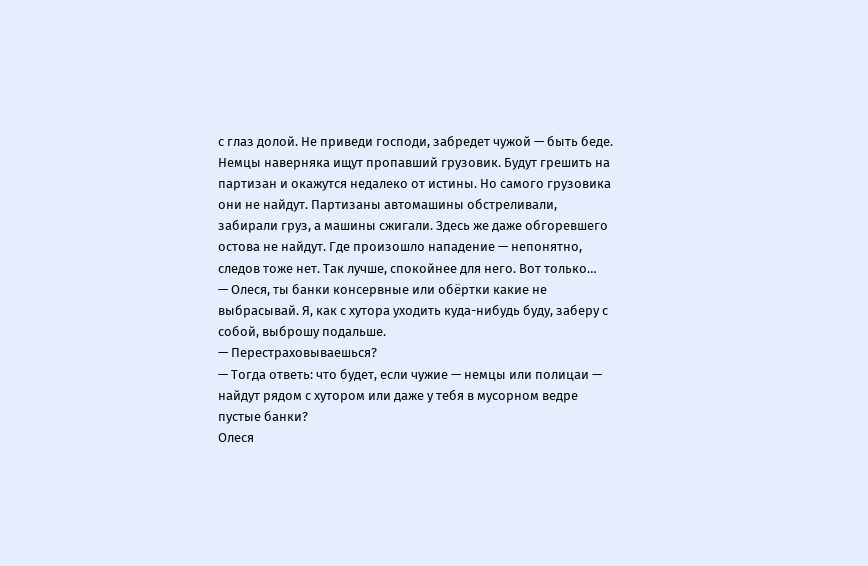с глаз долой. Не приведи господи, забредет чужой — быть беде. Немцы наверняка ищут пропавший грузовик. Будут грешить на партизан и окажутся недалеко от истины. Но самого грузовика они не найдут. Партизаны автомашины обстреливали, забирали груз, а машины сжигали. Здесь же даже обгоревшего остова не найдут. Где произошло нападение — непонятно, следов тоже нет. Так лучше, спокойнее для него. Вот только…
— Олеся, ты банки консервные или обёртки какие не выбрасывай. Я, как с хутора уходить куда-нибудь буду, заберу с собой, выброшу подальше.
— Перестраховываешься?
— Тогда ответь: что будет, если чужие — немцы или полицаи — найдут рядом с хутором или даже у тебя в мусорном ведре пустые банки?
Олеся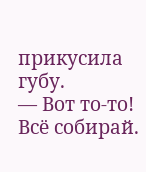прикусила губу.
— Вот то-то! Всё собирай.